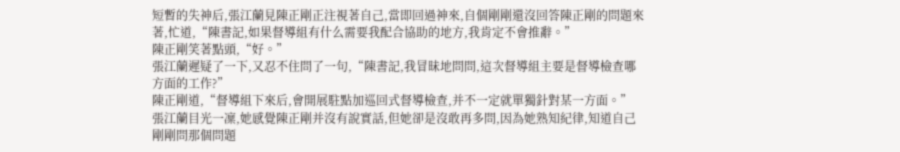短暫的失神后,張江蘭見陳正剛正注視著自己,當即回過神來,自個剛剛還沒回答陳正剛的問題來著,忙道,“陳書記,如果督導組有什么需要我配合協助的地方,我肯定不會推辭。”
陳正剛笑著點頭,“好。”
張江蘭遲疑了一下,又忍不住問了一句,“陳書記,我冒昧地問問,這次督導組主要是督導檢查哪方面的工作?”
陳正剛道,“督導組下來后,會開展駐點加巡回式督導檢查,并不一定就單獨針對某一方面。”
張江蘭目光一凜,她感覺陳正剛并沒有說實話,但她卻是沒敢再多問,因為她熟知紀律,知道自己剛剛問那個問題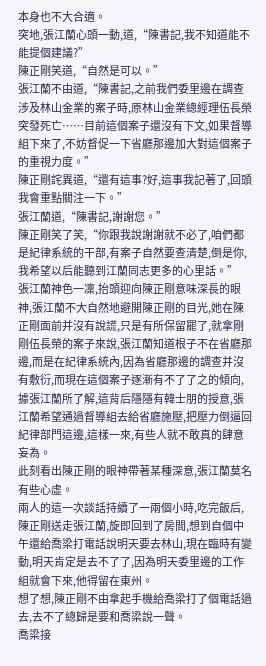本身也不大合適。
突地,張江蘭心頭一動,道,“陳書記,我不知道能不能提個建議?”
陳正剛笑道,“自然是可以。”
張江蘭不由道,“陳書記,之前我們委里邊在調查涉及林山金業的案子時,原林山金業總經理伍長榮突發死亡……目前這個案子還沒有下文,如果督導組下來了,不妨督促一下省廳那邊加大對這個案子的重視力度。”
陳正剛詫異道,“還有這事?好,這事我記著了,回頭我會重點關注一下。”
張江蘭道,“陳書記,謝謝您。”
陳正剛笑了笑,“你跟我說謝謝就不必了,咱們都是紀律系統的干部,有案子自然要查清楚,倒是你,我希望以后能聽到江蘭同志更多的心里話。”
張江蘭神色一凜,抬頭迎向陳正剛意味深長的眼神,張江蘭不大自然地避開陳正剛的目光,她在陳正剛面前并沒有說謊,只是有所保留罷了,就拿剛剛伍長榮的案子來說,張江蘭知道根子不在省廳那邊,而是在紀律系統內,因為省廳那邊的調查并沒有敷衍,而現在這個案子逐漸有不了了之的傾向,據張江蘭所了解,這背后隱隱有韓士朋的授意,張江蘭希望通過督導組去給省廳施壓,把壓力倒逼回紀律部門這邊,這樣一來,有些人就不敢真的肆意妄為。
此刻看出陳正剛的眼神帶著某種深意,張江蘭莫名有些心虛。
兩人的這一次談話持續了一兩個小時,吃完飯后,陳正剛送走張江蘭,旋即回到了房間,想到自個中午還給喬梁打電話說明天要去林山,現在臨時有變動,明天肯定是去不了了,因為明天委里邊的工作組就會下來,他得留在東州。
想了想,陳正剛不由拿起手機給喬梁打了個電話過去,去不了總歸是要和喬梁說一聲。
喬梁接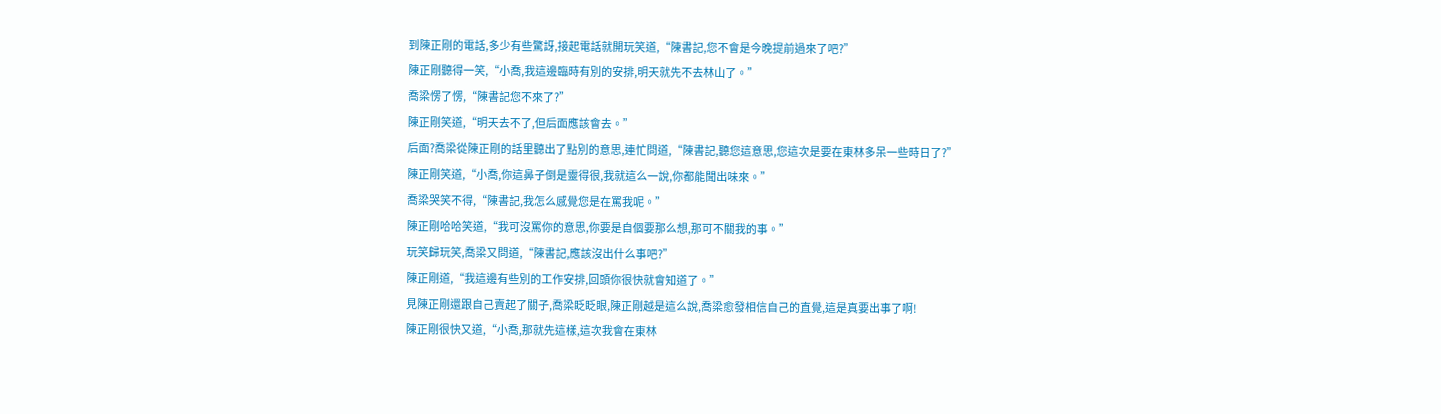到陳正剛的電話,多少有些驚訝,接起電話就開玩笑道,“陳書記,您不會是今晚提前過來了吧?”
陳正剛聽得一笑,“小喬,我這邊臨時有別的安排,明天就先不去林山了。”
喬梁愣了愣,“陳書記您不來了?”
陳正剛笑道,“明天去不了,但后面應該會去。”
后面?喬梁從陳正剛的話里聽出了點別的意思,連忙問道,“陳書記,聽您這意思,您這次是要在東林多呆一些時日了?”
陳正剛笑道,“小喬,你這鼻子倒是靈得很,我就這么一說,你都能聞出味來。”
喬梁哭笑不得,“陳書記,我怎么感覺您是在罵我呢。”
陳正剛哈哈笑道,“我可沒罵你的意思,你要是自個要那么想,那可不關我的事。”
玩笑歸玩笑,喬梁又問道,“陳書記,應該沒出什么事吧?”
陳正剛道,“我這邊有些別的工作安排,回頭你很快就會知道了。”
見陳正剛還跟自己賣起了關子,喬梁眨眨眼,陳正剛越是這么說,喬梁愈發相信自己的直覺,這是真要出事了啊!
陳正剛很快又道,“小喬,那就先這樣,這次我會在東林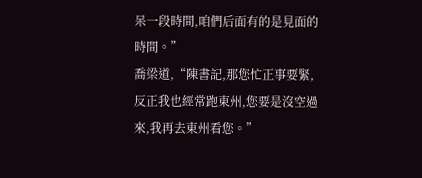呆一段時間,咱們后面有的是見面的時間。”
喬梁道,“陳書記,那您忙正事要緊,反正我也經常跑東州,您要是沒空過來,我再去東州看您。”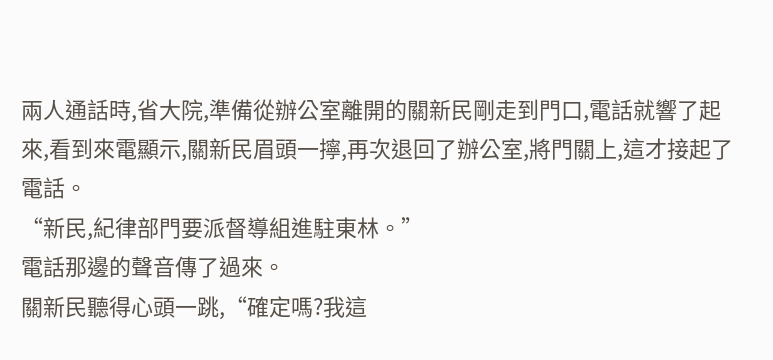兩人通話時,省大院,準備從辦公室離開的關新民剛走到門口,電話就響了起來,看到來電顯示,關新民眉頭一擰,再次退回了辦公室,將門關上,這才接起了電話。
“新民,紀律部門要派督導組進駐東林。”
電話那邊的聲音傳了過來。
關新民聽得心頭一跳,“確定嗎?我這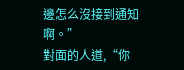邊怎么沒接到通知啊。”
對面的人道,“你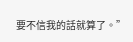要不信我的話就算了。”